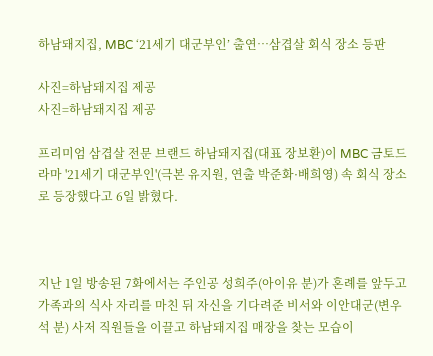하남돼지집, MBC ‘21세기 대군부인’ 출연…삼겹살 회식 장소 등판

사진=하남돼지집 제공
사진=하남돼지집 제공

프리미엄 삼겹살 전문 브랜드 하남돼지집(대표 장보환)이 MBC 금토드라마 '21세기 대군부인'(극본 유지원, 연출 박준화·배희영) 속 회식 장소로 등장했다고 6일 밝혔다.



지난 1일 방송된 7화에서는 주인공 성희주(아이유 분)가 혼례를 앞두고 가족과의 식사 자리를 마친 뒤 자신을 기다려준 비서와 이안대군(변우석 분) 사저 직원들을 이끌고 하남돼지집 매장을 찾는 모습이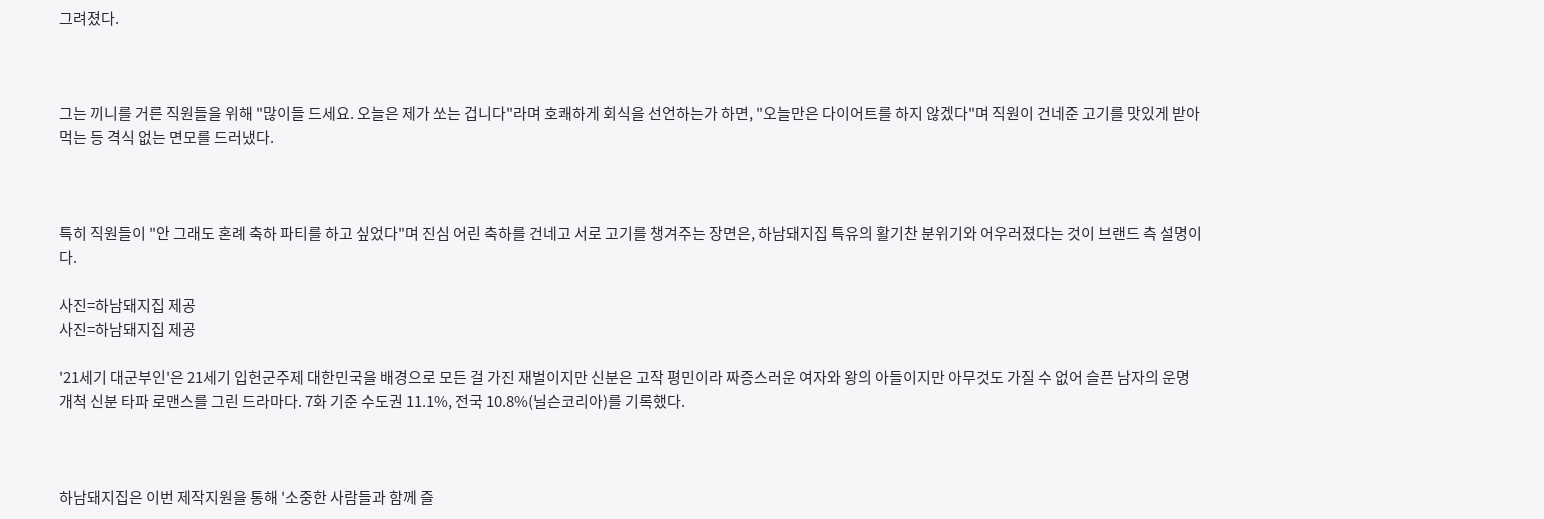그려졌다.



그는 끼니를 거른 직원들을 위해 "많이들 드세요. 오늘은 제가 쏘는 겁니다"라며 호쾌하게 회식을 선언하는가 하면, "오늘만은 다이어트를 하지 않겠다"며 직원이 건네준 고기를 맛있게 받아먹는 등 격식 없는 면모를 드러냈다.



특히 직원들이 "안 그래도 혼례 축하 파티를 하고 싶었다"며 진심 어린 축하를 건네고 서로 고기를 챙겨주는 장면은, 하남돼지집 특유의 활기찬 분위기와 어우러졌다는 것이 브랜드 측 설명이다.

사진=하남돼지집 제공
사진=하남돼지집 제공

'21세기 대군부인'은 21세기 입헌군주제 대한민국을 배경으로 모든 걸 가진 재벌이지만 신분은 고작 평민이라 짜증스러운 여자와 왕의 아들이지만 아무것도 가질 수 없어 슬픈 남자의 운명 개척 신분 타파 로맨스를 그린 드라마다. 7화 기준 수도권 11.1%, 전국 10.8%(닐슨코리아)를 기록했다.



하남돼지집은 이번 제작지원을 통해 '소중한 사람들과 함께 즐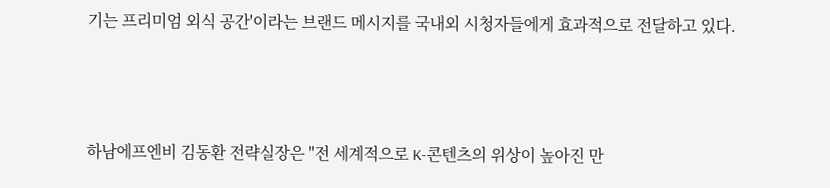기는 프리미엄 외식 공간'이라는 브랜드 메시지를 국내외 시청자들에게 효과적으로 전달하고 있다.



하남에프엔비 김동환 전략실장은 "전 세계적으로 K-콘텐츠의 위상이 높아진 만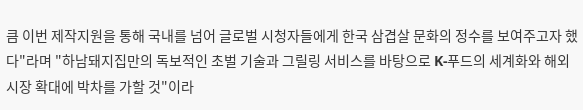큼 이번 제작지원을 통해 국내를 넘어 글로벌 시청자들에게 한국 삼겹살 문화의 정수를 보여주고자 했다"라며 "하남돼지집만의 독보적인 초벌 기술과 그릴링 서비스를 바탕으로 K-푸드의 세계화와 해외 시장 확대에 박차를 가할 것"이라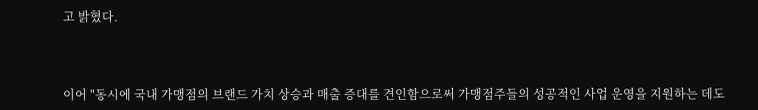고 밝혔다.



이어 "동시에 국내 가맹점의 브랜드 가치 상승과 매출 증대를 견인함으로써 가맹점주들의 성공적인 사업 운영을 지원하는 데도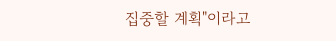집중할 계획"이라고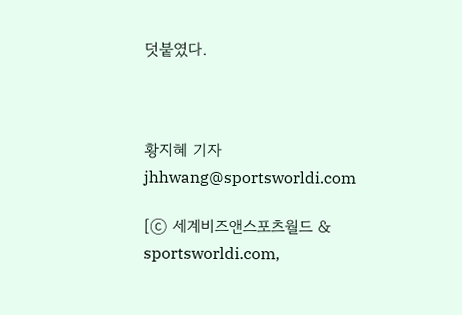덧붙였다.



황지혜 기자 jhhwang@sportsworldi.com

[ⓒ 세계비즈앤스포츠월드 & sportsworldi.com,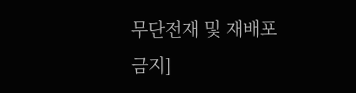무단전재 및 재배포 금지]